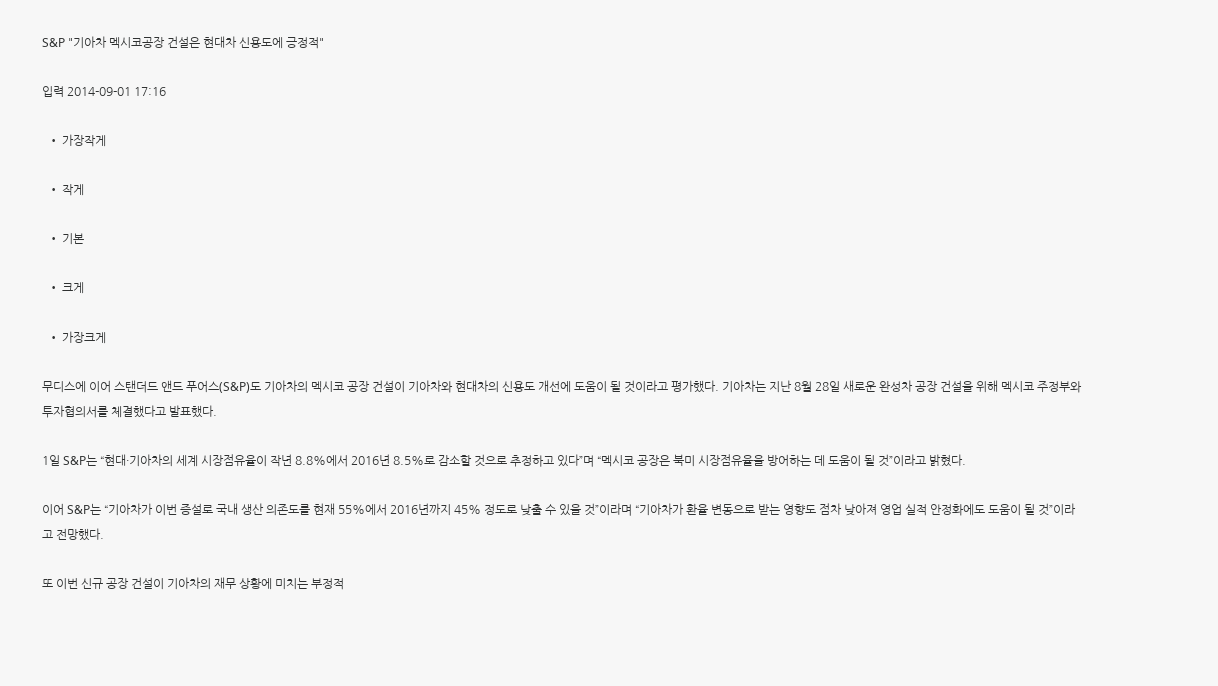S&P "기아차 멕시코공장 건설은 현대차 신용도에 긍정적"

입력 2014-09-01 17:16

  • 가장작게

  • 작게

  • 기본

  • 크게

  • 가장크게

무디스에 이어 스탠더드 앤드 푸어스(S&P)도 기아차의 멕시코 공장 건설이 기아차와 현대차의 신용도 개선에 도움이 될 것이라고 평가했다. 기아차는 지난 8월 28일 새로운 완성차 공장 건설을 위해 멕시코 주정부와 투자협의서를 체결했다고 발표했다.

1일 S&P는 “현대·기아차의 세계 시장점유율이 작년 8.8%에서 2016년 8.5%로 감소할 것으로 추정하고 있다”며 “멕시코 공장은 북미 시장점유율을 방어하는 데 도움이 될 것”이라고 밝혔다.

이어 S&P는 “기아차가 이번 증설로 국내 생산 의존도를 현재 55%에서 2016년까지 45% 정도로 낮출 수 있을 것”이라며 “기아차가 환율 변동으로 받는 영향도 점차 낮아져 영업 실적 안정화에도 도움이 될 것”이라고 전망했다.

또 이번 신규 공장 건설이 기아차의 재무 상황에 미치는 부정적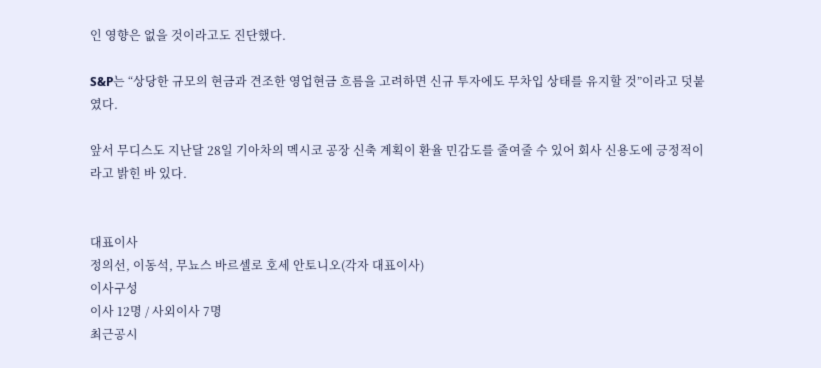인 영향은 없을 것이라고도 진단했다.

S&P는 “상당한 규모의 현금과 견조한 영업현금 흐름을 고려하면 신규 투자에도 무차입 상태를 유지할 것”이라고 덧붙였다.

앞서 무디스도 지난달 28일 기아차의 멕시코 공장 신축 계획이 환율 민감도를 줄여줄 수 있어 회사 신용도에 긍정적이라고 밝힌 바 있다.


대표이사
정의선, 이동석, 무뇨스 바르셀로 호세 안토니오(각자 대표이사)
이사구성
이사 12명 / 사외이사 7명
최근공시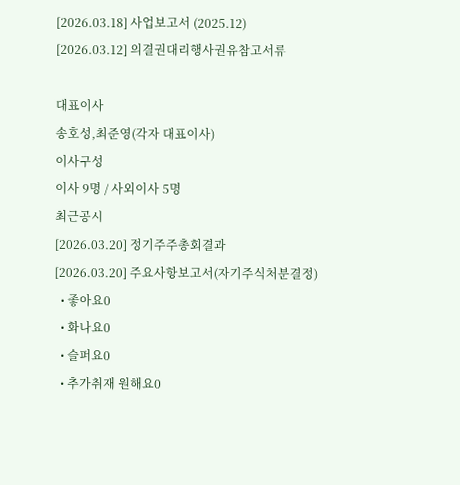[2026.03.18] 사업보고서 (2025.12)
[2026.03.12] 의결권대리행사권유참고서류

대표이사
송호성,최준영(각자 대표이사)
이사구성
이사 9명 / 사외이사 5명
최근공시
[2026.03.20] 정기주주총회결과
[2026.03.20] 주요사항보고서(자기주식처분결정)
  • 좋아요0
  • 화나요0
  • 슬퍼요0
  • 추가취재 원해요0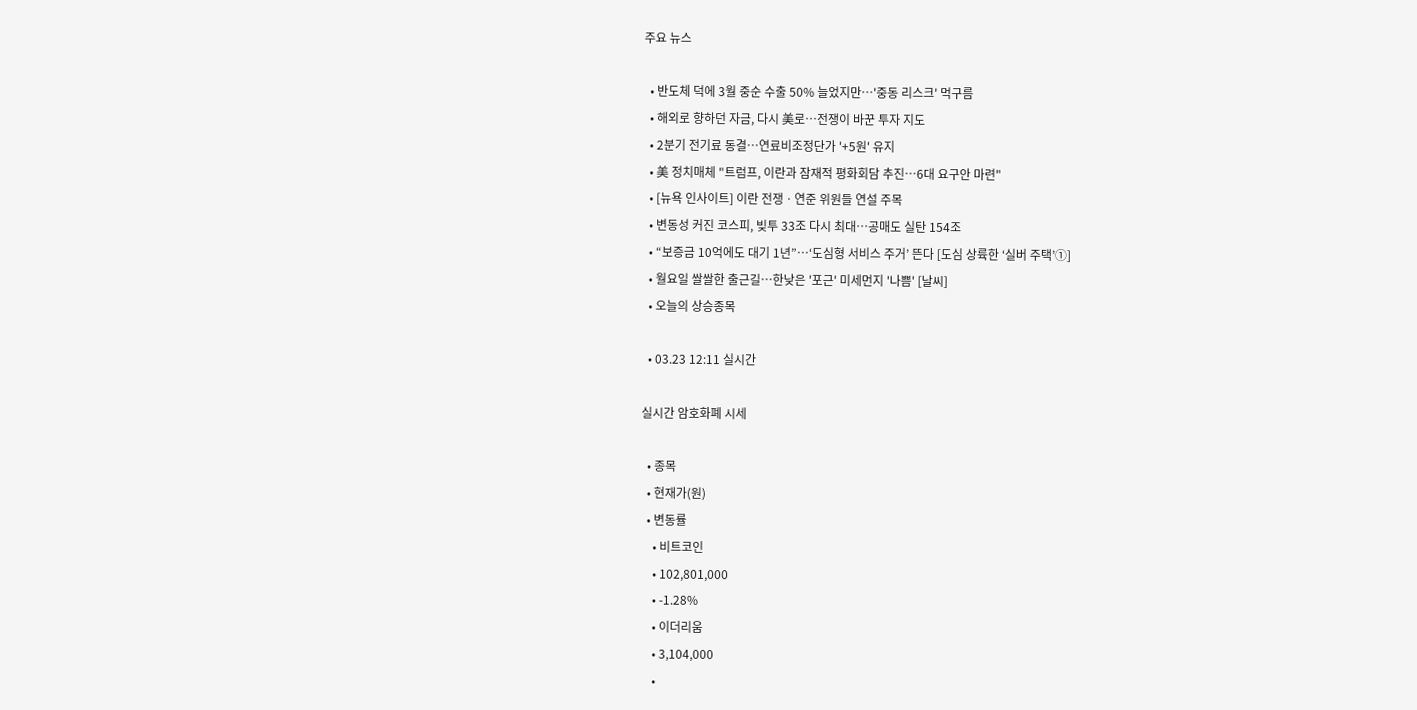주요 뉴스

  • 반도체 덕에 3월 중순 수출 50% 늘었지만⋯'중동 리스크' 먹구름
  • 해외로 향하던 자금, 다시 美로…전쟁이 바꾼 투자 지도
  • 2분기 전기료 동결⋯연료비조정단가 '+5원' 유지
  • 美 정치매체 "트럼프, 이란과 잠재적 평화회담 추진⋯6대 요구안 마련"
  • [뉴욕 인사이트] 이란 전쟁ㆍ연준 위원들 연설 주목
  • 변동성 커진 코스피, 빚투 33조 다시 최대…공매도 실탄 154조
  • “보증금 10억에도 대기 1년”…‘도심형 서비스 주거’ 뜬다 [도심 상륙한 ‘실버 주택’①]
  • 월요일 쌀쌀한 출근길…한낮은 '포근' 미세먼지 '나쁨' [날씨]
  • 오늘의 상승종목

  • 03.23 12:11 실시간

실시간 암호화폐 시세

  • 종목
  • 현재가(원)
  • 변동률
    • 비트코인
    • 102,801,000
    • -1.28%
    • 이더리움
    • 3,104,000
    •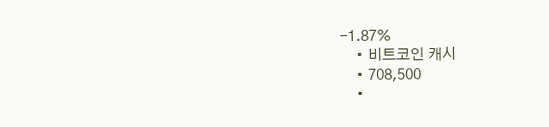-1.87%
    • 비트코인 캐시
    • 708,500
    •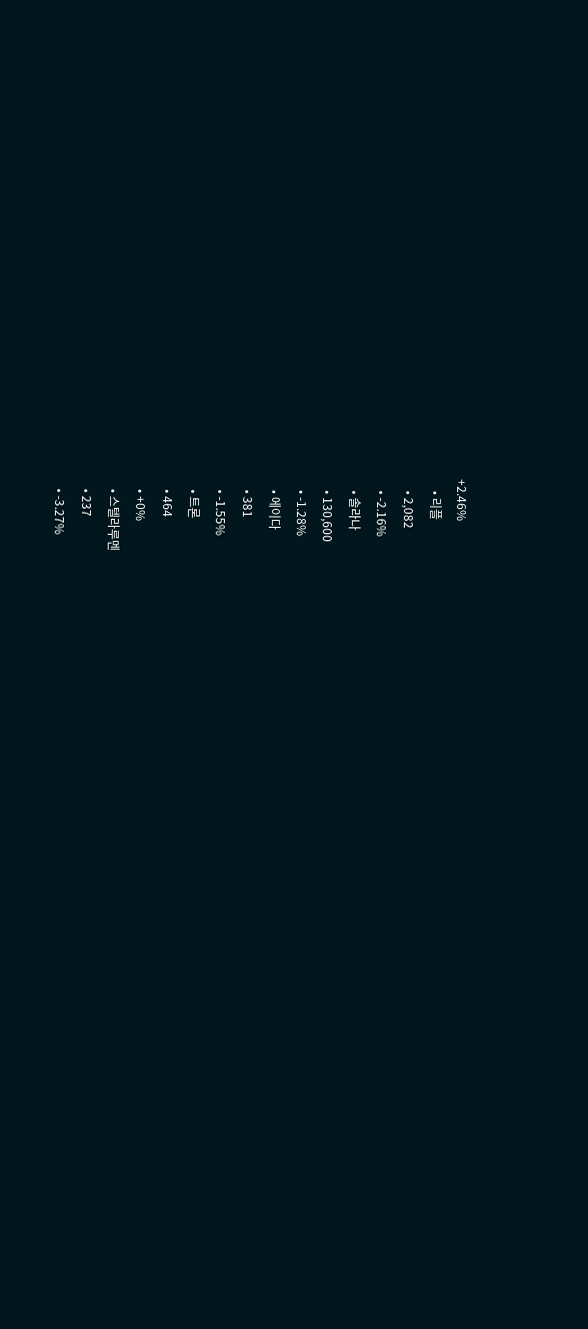+2.46%
    • 리플
    • 2,082
    • -2.16%
    • 솔라나
    • 130,600
    • -1.28%
    • 에이다
    • 381
    • -1.55%
    • 트론
    • 464
    • +0%
    • 스텔라루멘
    • 237
    • -3.27%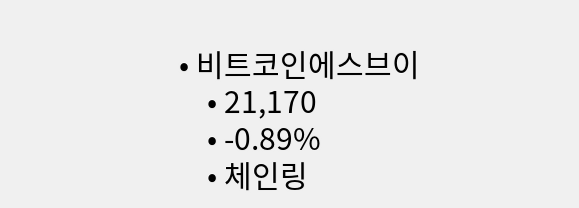• 비트코인에스브이
    • 21,170
    • -0.89%
    • 체인링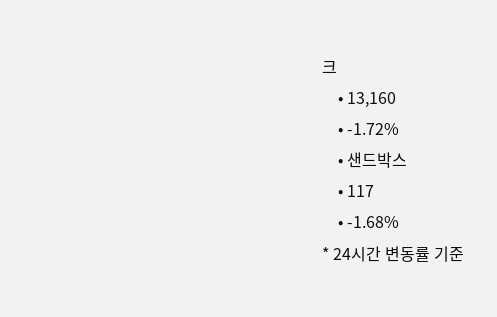크
    • 13,160
    • -1.72%
    • 샌드박스
    • 117
    • -1.68%
* 24시간 변동률 기준